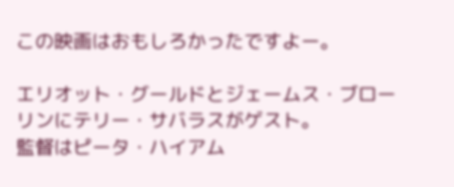この映画はおもしろかったですよー。

エリオット・グールドとジェームス・ブローリンにテリー・サバラスがゲスト。
監督はピータ・ハイアム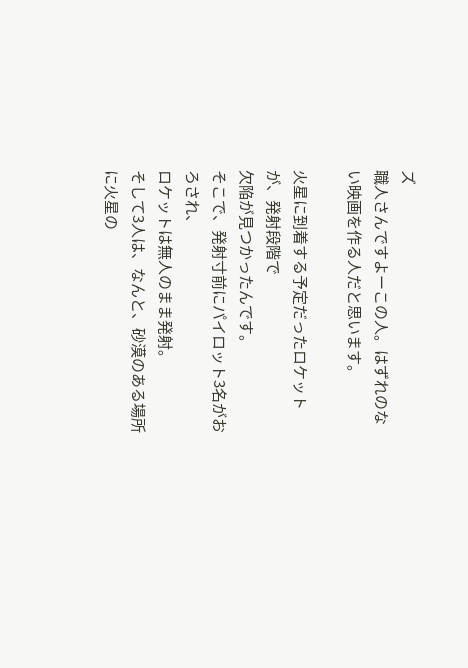ズ
職人さんですよーこの人。はずれのない映画を作る人だと思います。

火星に到着する予定だったロケットが、発射段階で
欠陥が見つかったんです。
そこで、発射寸前にパイロット3名がおろされ、
ロケットは無人のまま発射。
そして3人は、なんと、砂漠のある場所に火星の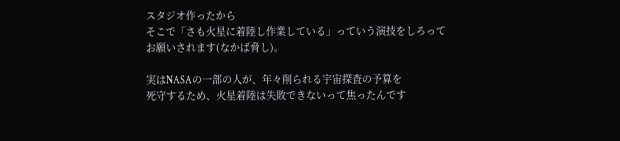スタジオ作ったから
そこで「さも火星に着陸し作業している」っていう演技をしろって
お願いされます(なかば脅し)。

実はNASAの一部の人が、年々削られる宇宙探査の予算を
死守するため、火星着陸は失敗できないって焦ったんです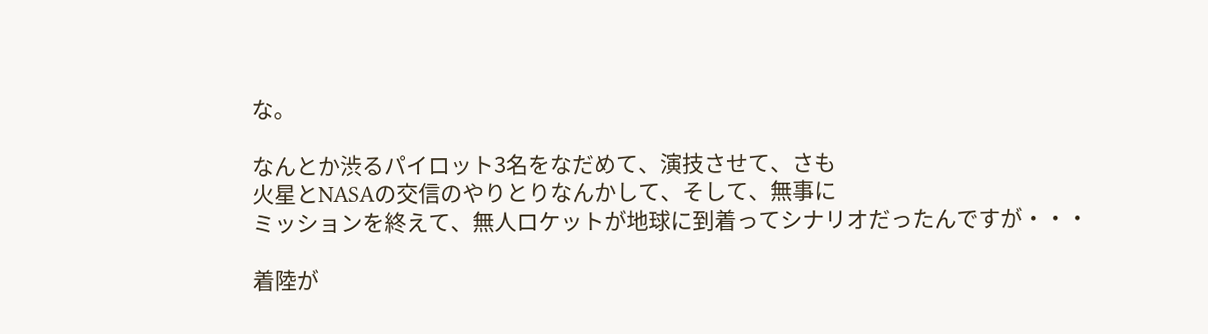な。

なんとか渋るパイロット3名をなだめて、演技させて、さも
火星とNASAの交信のやりとりなんかして、そして、無事に
ミッションを終えて、無人ロケットが地球に到着ってシナリオだったんですが・・・

着陸が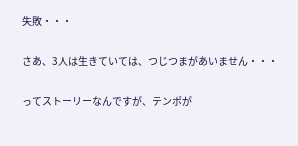失敗・・・

さあ、3人は生きていては、つじつまがあいません・・・

ってストーリーなんですが、テンポが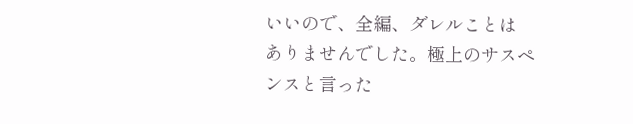いいので、全編、ダレルことは
ありませんでした。極上のサスペンスと言った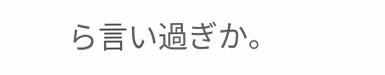ら言い過ぎか。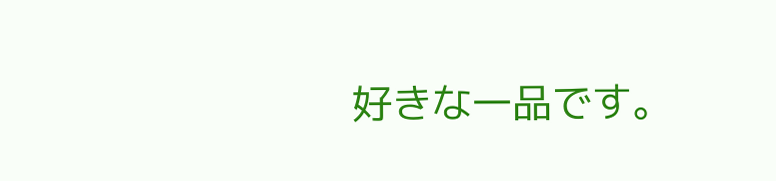好きな一品です。